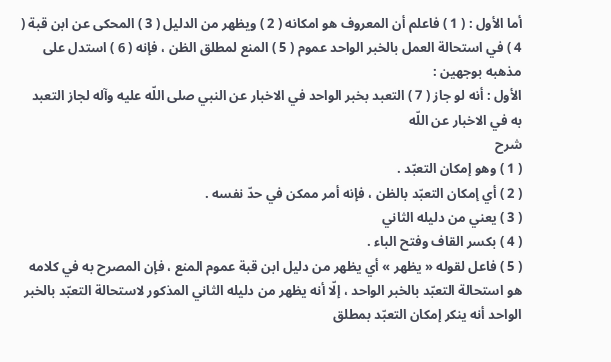أما الأول : ( 1 ) فاعلم أن المعروف هو امكانه ( 2 ) ويظهر من الدليل ( 3 ) المحكى عن ابن قبة ( 4 ) في استحالة العمل بالخبر الواحد عموم ( 5 ) المنع لمطلق الظن ، فإنه ( 6 ) استدل على مذهبه بوجهين :
الأول : أنه لو جاز ( 7 ) التعبد بخبر الواحد في الاخبار عن النبي صلى اللّه عليه وآله لجاز التعبد به في الاخبار عن اللّه
شرح
( 1 ) وهو إمكان التعبّد .
( 2 ) أي إمكان التعبّد بالظن ، فإنه أمر ممكن في حدّ نفسه .
( 3 ) يعني من دليله الثاني
( 4 ) بكسر القاف وفتح الباء .
( 5 ) فاعل لقوله « يظهر » أي يظهر من دليل ابن قبة عموم المنع ، فإن المصرح به في كلامه هو استحالة التعبّد بالخبر الواحد ، إلّا أنه يظهر من دليله الثاني المذكور لاستحالة التعبّد بالخبر الواحد أنه ينكر إمكان التعبّد بمطلق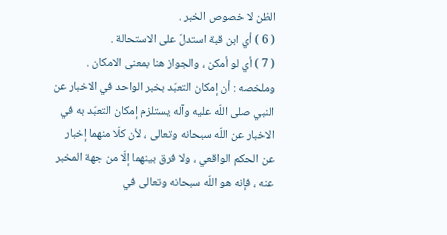الظن لا خصوص الخبر .
( 6 ) أي ابن قبة استدلّ على الاستحالة .
( 7 ) أي لو أمكن ، والجواز هنا بمعنى الامكان . وملخصه : أن إمكان التعبّد بخبر الواحد في الاخبار عن النبي صلى اللّه عليه وآله يستلزم إمكان التعبّد به في الاخبار عن اللّه سبحانه وتعالى ، لأن كلّا منهما إخبار عن الحكم الواقعي ، ولا فرق بينهما إلّا من جهة المخبر عنه ، فإنه هو اللّه سبحانه وتعالى في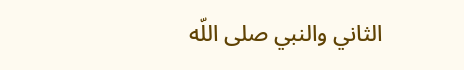الثاني والنبي صلى اللّه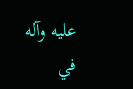عليه وآله في